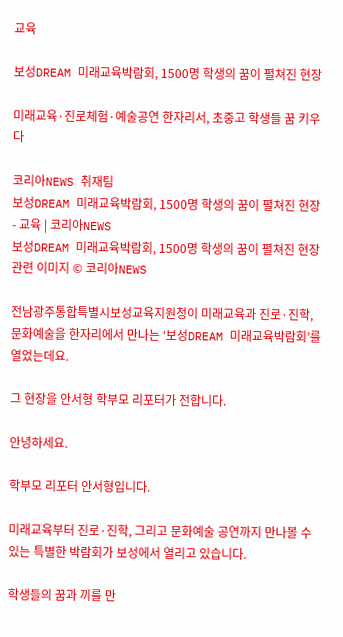교육

보성DREAM 미래교육박람회, 1500명 학생의 꿈이 펼쳐진 현장

미래교육·진로체험·예술공연 한자리서, 초중고 학생들 꿈 키우다

코리아NEWS 취재팀
보성DREAM 미래교육박람회, 1500명 학생의 꿈이 펼쳐진 현장 - 교육 | 코리아NEWS
보성DREAM 미래교육박람회, 1500명 학생의 꿈이 펼쳐진 현장 관련 이미지 © 코리아NEWS

전남광주통합특별시보성교육지원청이 미래교육과 진로·진학, 문화예술을 한자리에서 만나는 ‘보성DREAM 미래교육박람회’를 열었는데요.

그 현장을 안서형 학부모 리포터가 전합니다.

안녕하세요.

학부모 리포터 안서형입니다.

미래교육부터 진로·진학, 그리고 문화예술 공연까지 만나볼 수 있는 특별한 박람회가 보성에서 열리고 있습니다.

학생들의 꿈과 끼를 만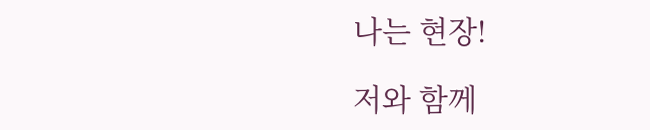나는 현장!

저와 함께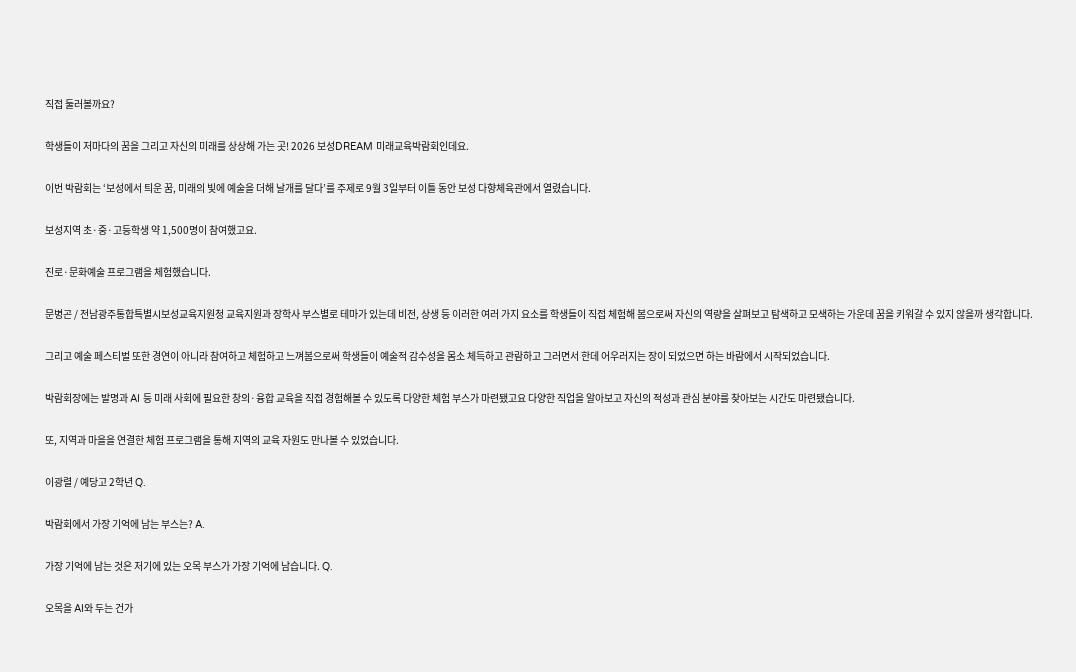직접 둘러볼까요?

학생들이 저마다의 꿈을 그리고 자신의 미래를 상상해 가는 곳! 2026 보성DREAM 미래교육박람회인데요.

이번 박람회는 ‘보성에서 틔운 꿈, 미래의 빛에 예술을 더해 날개를 달다’를 주제로 9월 3일부터 이틀 동안 보성 다향체육관에서 열렸습니다.

보성지역 초·중·고등학생 약 1,500명이 참여했고요.

진로·문화예술 프로그램을 체험했습니다.

문병곤 / 전남광주통합특별시보성교육지원청 교육지원과 장학사 부스별로 테마가 있는데 비전, 상생 등 이러한 여러 가지 요소를 학생들이 직접 체험해 봄으로써 자신의 역량을 살펴보고 탐색하고 모색하는 가운데 꿈을 키워갈 수 있지 않을까 생각합니다.

그리고 예술 페스티벌 또한 경연이 아니라 참여하고 체험하고 느껴봄으로써 학생들이 예술적 감수성을 몸소 체득하고 관람하고 그러면서 한데 어우러지는 장이 되었으면 하는 바람에서 시작되었습니다.

박람회장에는 발명과 AI 등 미래 사회에 필요한 창의·융합 교육을 직접 경험해볼 수 있도록 다양한 체험 부스가 마련됐고요 다양한 직업을 알아보고 자신의 적성과 관심 분야를 찾아보는 시간도 마련됐습니다.

또, 지역과 마을을 연결한 체험 프로그램을 통해 지역의 교육 자원도 만나볼 수 있었습니다.

이광렬 / 예당고 2학년 Q.

박람회에서 가장 기억에 남는 부스는? A.

가장 기억에 남는 것은 저기에 있는 오목 부스가 가장 기억에 남습니다. Q.

오목을 AI와 두는 건가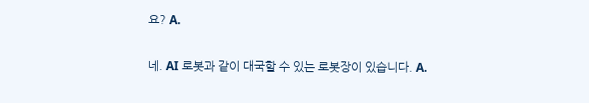요? A.

네. AI 로봇과 같이 대국할 수 있는 로봇장이 있습니다. A.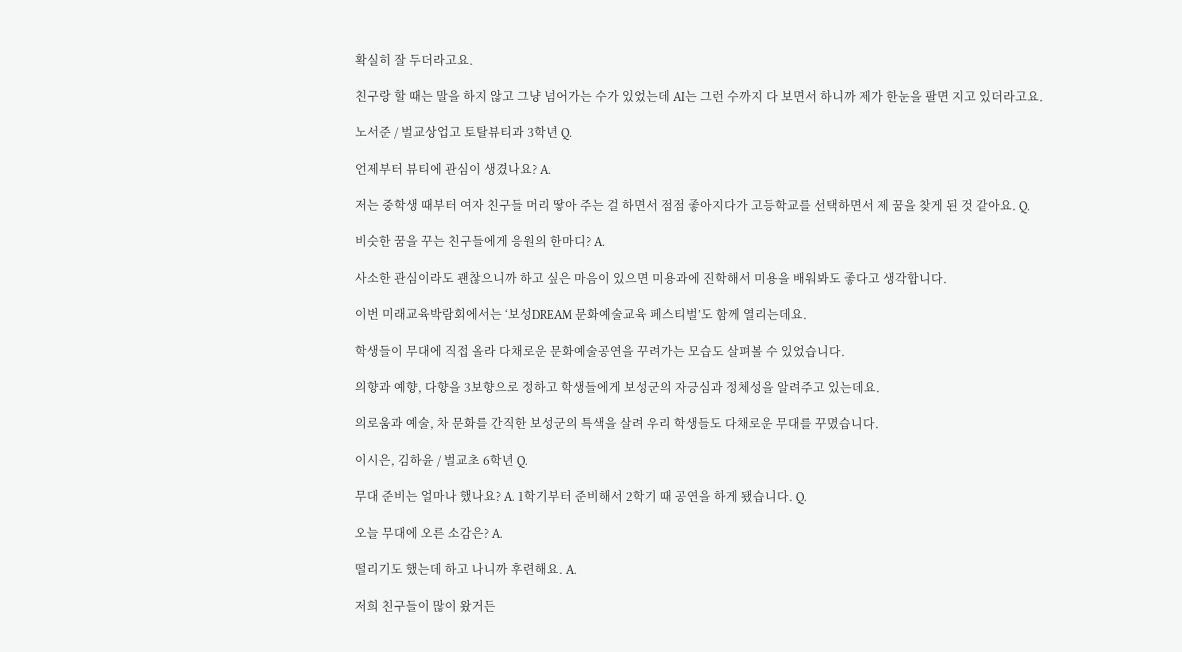확실히 잘 두더라고요.

친구랑 할 때는 말을 하지 않고 그냥 넘어가는 수가 있었는데 AI는 그런 수까지 다 보면서 하니까 제가 한눈을 팔면 지고 있더라고요.

노서준 / 벌교상업고 토탈뷰티과 3학년 Q.

언제부터 뷰티에 관심이 생겼나요? A.

저는 중학생 때부터 여자 친구들 머리 땋아 주는 걸 하면서 점점 좋아지다가 고등학교를 선택하면서 제 꿈을 찾게 된 것 같아요. Q.

비슷한 꿈을 꾸는 친구들에게 응원의 한마디? A.

사소한 관심이라도 괜찮으니까 하고 싶은 마음이 있으면 미용과에 진학해서 미용을 배워봐도 좋다고 생각합니다.

이번 미래교육박람회에서는 ‘보성DREAM 문화예술교육 페스티벌’도 함께 열리는데요.

학생들이 무대에 직접 올라 다채로운 문화예술공연을 꾸려가는 모습도 살펴볼 수 있었습니다.

의향과 예향, 다향을 3보향으로 정하고 학생들에게 보성군의 자긍심과 정체성을 알려주고 있는데요.

의로움과 예술, 차 문화를 간직한 보성군의 특색을 살려 우리 학생들도 다채로운 무대를 꾸몄습니다.

이시은, 김하윤 / 벌교초 6학년 Q.

무대 준비는 얼마나 했나요? A. 1학기부터 준비해서 2학기 때 공연을 하게 됐습니다. Q.

오늘 무대에 오른 소감은? A.

떨리기도 했는데 하고 나니까 후련해요. A.

저희 친구들이 많이 왔거든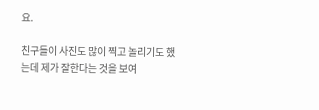요.

친구들이 사진도 많이 찍고 놀리기도 했는데 제가 잘한다는 것을 보여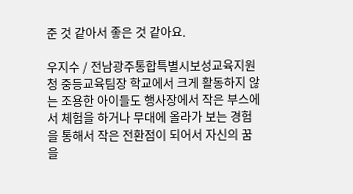준 것 같아서 좋은 것 같아요.

우지수 / 전남광주통합특별시보성교육지원청 중등교육팀장 학교에서 크게 활동하지 않는 조용한 아이들도 행사장에서 작은 부스에서 체험을 하거나 무대에 올라가 보는 경험을 통해서 작은 전환점이 되어서 자신의 꿈을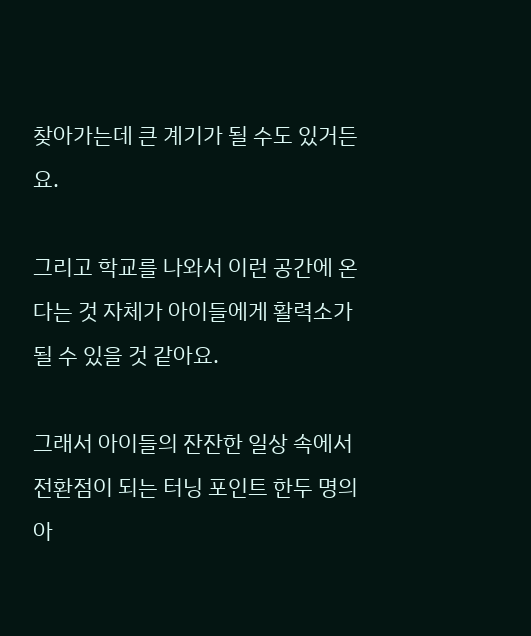찾아가는데 큰 계기가 될 수도 있거든요.

그리고 학교를 나와서 이런 공간에 온다는 것 자체가 아이들에게 활력소가 될 수 있을 것 같아요.

그래서 아이들의 잔잔한 일상 속에서 전환점이 되는 터닝 포인트 한두 명의 아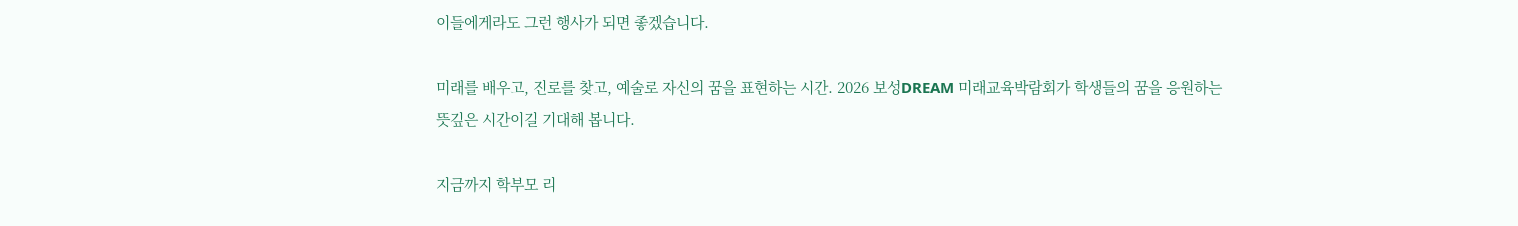이들에게라도 그런 행사가 되면 좋겠습니다.

미래를 배우고, 진로를 찾고, 예술로 자신의 꿈을 표현하는 시간. 2026 보성DREAM 미래교육박람회가 학생들의 꿈을 응원하는 뜻깊은 시간이길 기대해 봅니다.

지금까지 학부모 리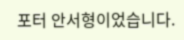포터 안서형이었습니다.